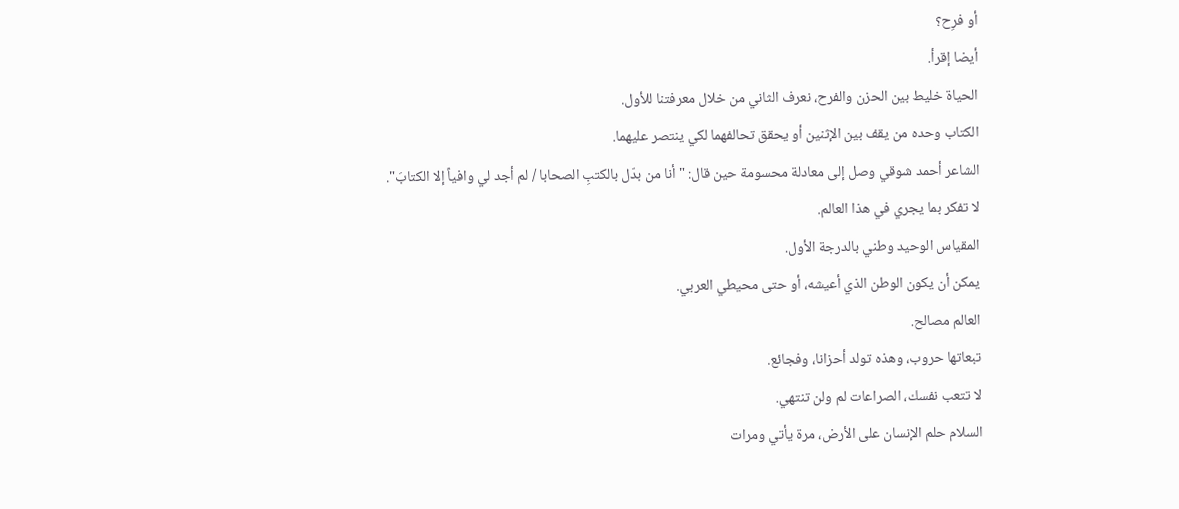أو فرِح؟
أيضا إقرأ.
الحياة خليط بين الحزن والفرح، نعرف الثاني من خلال معرفتنا للأول.
الكتاب وحده من يقف بين الإثنين أو يحقق تحالفهما لكي ينتصر عليهما.
الشاعر أحمد شوقي وصل إلى معادلة محسومة حين قال: " أنا من بدّل بالكتبِ الصحابا / لم أجد لي وافياً إلا الكتابَ".
لا تفكر بما يجري في هذا العالم.
المقياس الوحيد وطني بالدرجة الأول.
يمكن أن يكون الوطن الذي أعيشه، أو حتى محيطي العربي.
العالم مصالح.
تبعاتها حروب، وهذه تولد أحزانا، وفجائع.
لا تتعب نفسك، الصراعات لم ولن تنتهي.
السلام حلم الإنسان على الأرض، مرة يأتي ومرات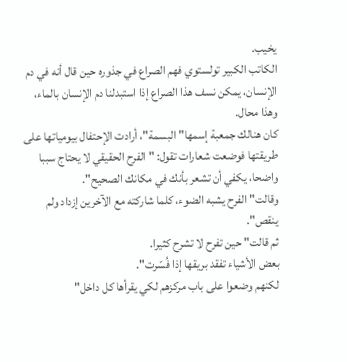يخيب.
الكاتب الكبير تولستوي فهم الصراع في جذوره حين قال أنه في دم الإنسان، يمكن نسف هذا الصراع إذا استبدلنا دم الإنسان بالماء، وهذا محال.
كان هنالك جمعبة إسمها" البسمة"، أرادت الإحتفال بيومياتها على طريقتها فوضعت شعارات تقول: " الفرح الحقيقي لا يحتاج سببا واضحا، يكفي أن تشعر بأنك في مكانك الصحيح".
وقالت" الفرح يشبه الضوء، كلما شاركته مع الآخرين إزداد ولم ينقص".
ثم قالت" حين تفرح لا تشرح كثيرا.
بعض الأشياء تفقد بريقها إذا فُسّرت".
لكنهم وضعوا على باب مركزهم لكي يقرأها كل داخل"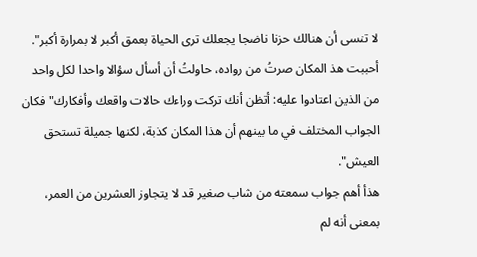لا تنسى أن هنالك حزنا ناضجا يجعلك ترى الحياة بعمق أكبر لا بمرارة أكبر".
أحببت هذ المكان صرتُ من رواده، حاولتُ أن أسأل سؤالا واحدا لكل واحد من الذين اعتادوا عليه: أتظن أنك تركت وراءك حالات واقعك وأفكارك" فكان الجواب المختلف في ما بينهم أن هذا المكان كذبة، لكنها جميلة تستحق العيش".
هذأ أهم جواب سمعته من شاب صغير قد لا يتجاوز العشرين من العمر، بمعنى أنه لم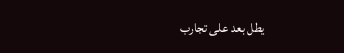يطل بعد على تجارب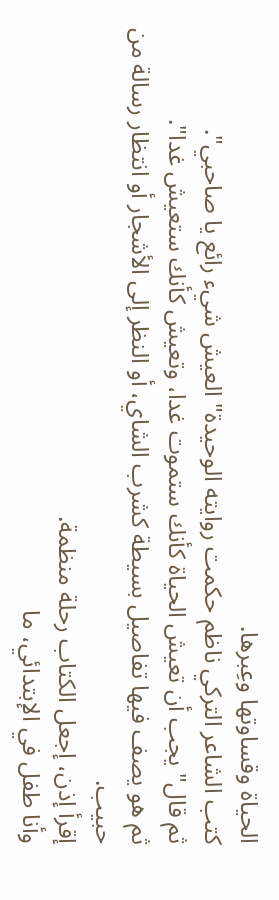الحياة وقساوتها وعِبرها.
كتب الشاعر التركي ناظم حكمت روايته الوحيدة" العيش شيء رائع يا صاحبي".
ثم قال" يجب أن تعيش الحياة كأنك ستموت غدا، وتعيش كأنك ستعيش غدا".
ثم هو يصف فيها تفاصيل بسيطة كشرب الشاي، أو النظر إلى الأشجار أو انتظار رسالة من حبيب.
إقرأ إذن، إجعل الكتاب رحلة منظمة.
وأنا طفل في الإبتدائي، ما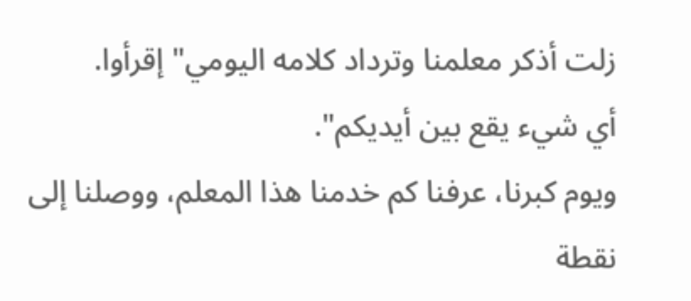زلت أذكر معلمنا وترداد كلامه اليومي" إقرأوا.
أي شيء يقع بين أيديكم".
ويوم كبرنا، عرفنا كم خدمنا هذا المعلم، ووصلنا إلى نقطة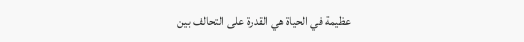عظيمة في الحياة هي القدرة على التحالف بين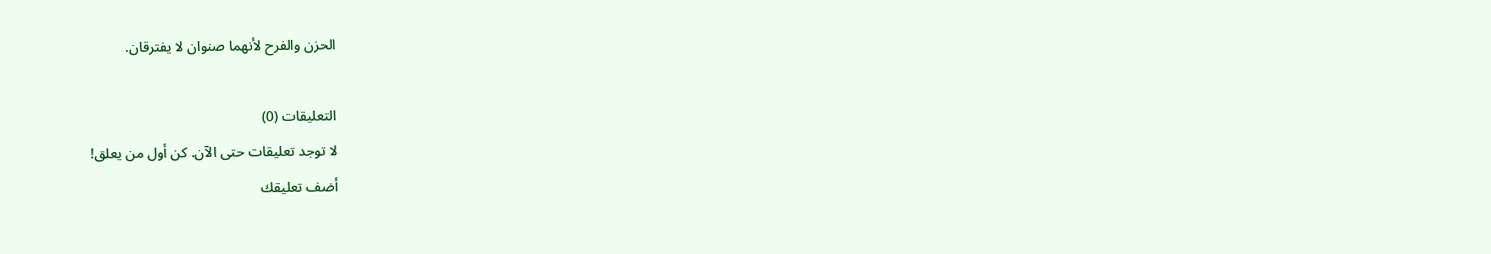الحزن والفرح لأنهما صنوان لا يفترقان.

التعليقات (0)
لا توجد تعليقات حتى الآن. كن أول من يعلق!
أضف تعليقك